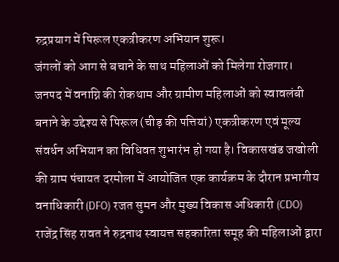रुद्रप्रयाग में पिरूल एकत्रीकरण अभियान शुरू।
जंगलों को आग से बचाने के साथ महिलाओं को मिलेगा रोजगार।
जनपद में वनाग्नि की रोकथाम और ग्रामीण महिलाओं को स्वावलंबी बनाने के उद्देश्य से पिरूल (चीड़ की पत्तियां) एकत्रीकरण एवं मूल्य संवर्धन अभियान का विधिवत शुभारंभ हो गया है। विकासखंड जखोली की ग्राम पंचायत दरमोला में आयोजित एक कार्यक्रम के दौरान प्रभागीय वनाधिकारी (DFO) रजत सुमन और मुख्य विकास अधिकारी (CDO) राजेंद्र सिंह रावत ने रुद्रनाथ स्वायत्त सहकारिता समूह की महिलाओं द्वारा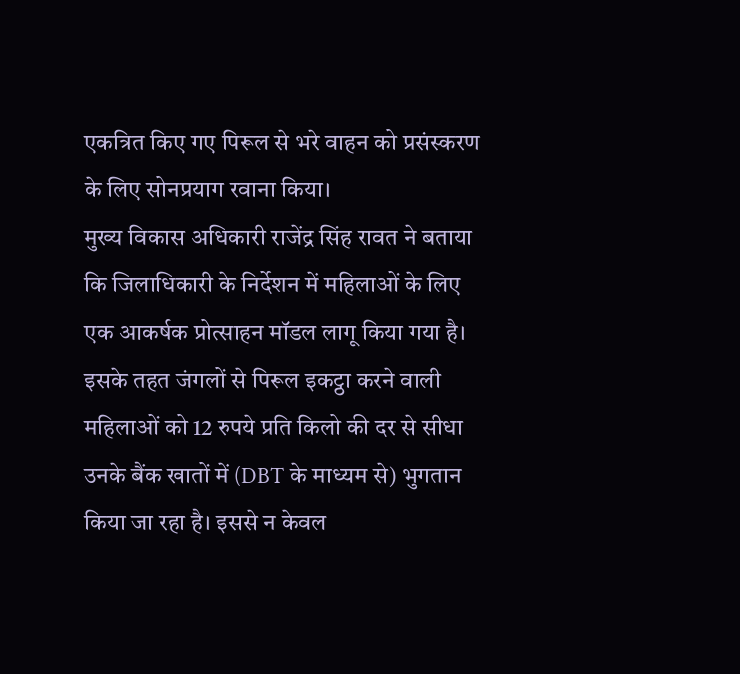एकत्रित किए गए पिरूल से भरे वाहन को प्रसंस्करण के लिए सोनप्रयाग रवाना किया।
मुख्य विकास अधिकारी राजेंद्र सिंह रावत ने बताया कि जिलाधिकारी के निर्देशन में महिलाओं के लिए एक आकर्षक प्रोत्साहन मॉडल लागू किया गया है। इसके तहत जंगलों से पिरूल इकट्ठा करने वाली महिलाओं को 12 रुपये प्रति किलो की दर से सीधा उनके बैंक खातों में (DBT के माध्यम से) भुगतान किया जा रहा है। इससे न केवल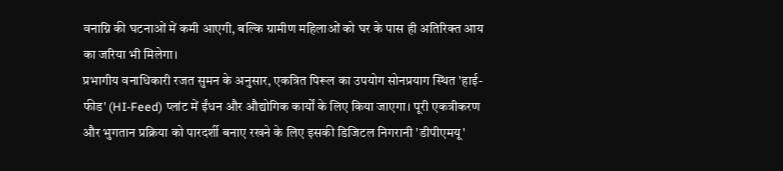वनाग्नि की घटनाओं में कमी आएगी, बल्कि ग्रामीण महिलाओं को घर के पास ही अतिरिक्त आय का जरिया भी मिलेगा।
प्रभागीय वनाधिकारी रजत सुमन के अनुसार, एकत्रित पिरूल का उपयोग सोनप्रयाग स्थित 'हाई-फीड' (HI-Feed) प्लांट में ईंधन और औद्योगिक कार्यों के लिए किया जाएगा। पूरी एकत्रीकरण और भुगतान प्रक्रिया को पारदर्शी बनाए रखने के लिए इसकी डिजिटल निगरानी 'डीपीएमयू'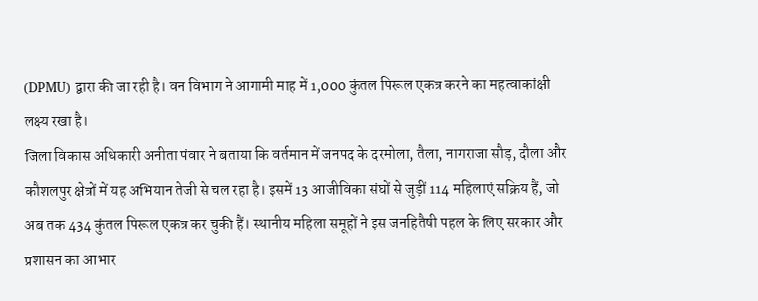(DPMU) द्वारा की जा रही है। वन विभाग ने आगामी माह में 1,000 कुंतल पिरूल एकत्र करने का महत्वाकांक्षी लक्ष्य रखा है।
जिला विकास अधिकारी अनीता पंवार ने बताया कि वर्तमान में जनपद के दरमोला, तैला, नागराजा सौड़, दौला और कौशलपुर क्षेत्रों में यह अभियान तेजी से चल रहा है। इसमें 13 आजीविका संघों से जुड़ीं 114 महिलाएं सक्रिय हैं, जो अब तक 434 कुंतल पिरूल एकत्र कर चुकी हैं। स्थानीय महिला समूहों ने इस जनहितैषी पहल के लिए सरकार और प्रशासन का आभार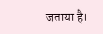जताया है।